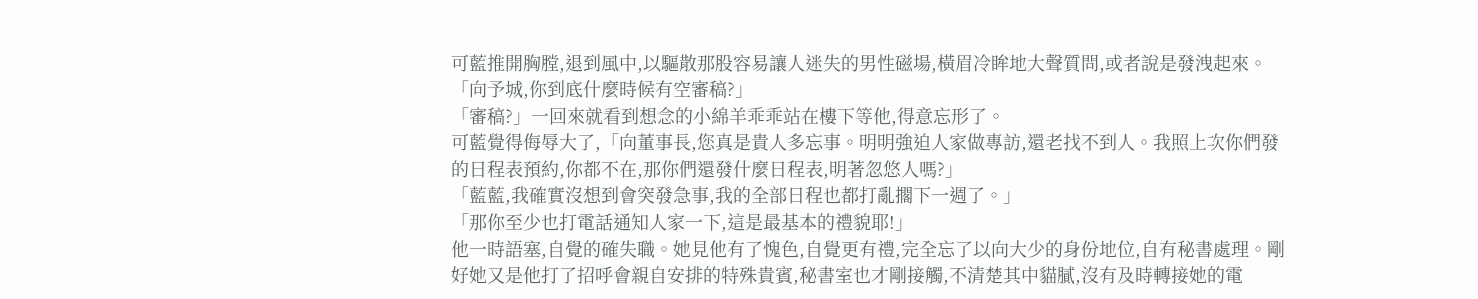可藍推開胸膛,退到風中,以驅散那股容易讓人迷失的男性磁場,橫眉冷眸地大聲質問,或者說是發洩起來。
「向予城,你到底什麼時候有空審稿?」
「審稿?」一回來就看到想念的小綿羊乖乖站在樓下等他,得意忘形了。
可藍覺得侮辱大了,「向董事長,您真是貴人多忘事。明明強迫人家做專訪,還老找不到人。我照上次你們發的日程表預約,你都不在,那你們還發什麼日程表,明著忽悠人嗎?」
「藍藍,我確實沒想到會突發急事,我的全部日程也都打亂擱下一週了。」
「那你至少也打電話通知人家一下,這是最基本的禮貌耶!」
他一時語塞,自覺的確失職。她見他有了愧色,自覺更有禮,完全忘了以向大少的身份地位,自有秘書處理。剛好她又是他打了招呼會親自安排的特殊貴賓,秘書室也才剛接觸,不清楚其中貓膩,沒有及時轉接她的電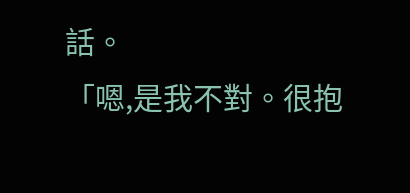話。
「嗯,是我不對。很抱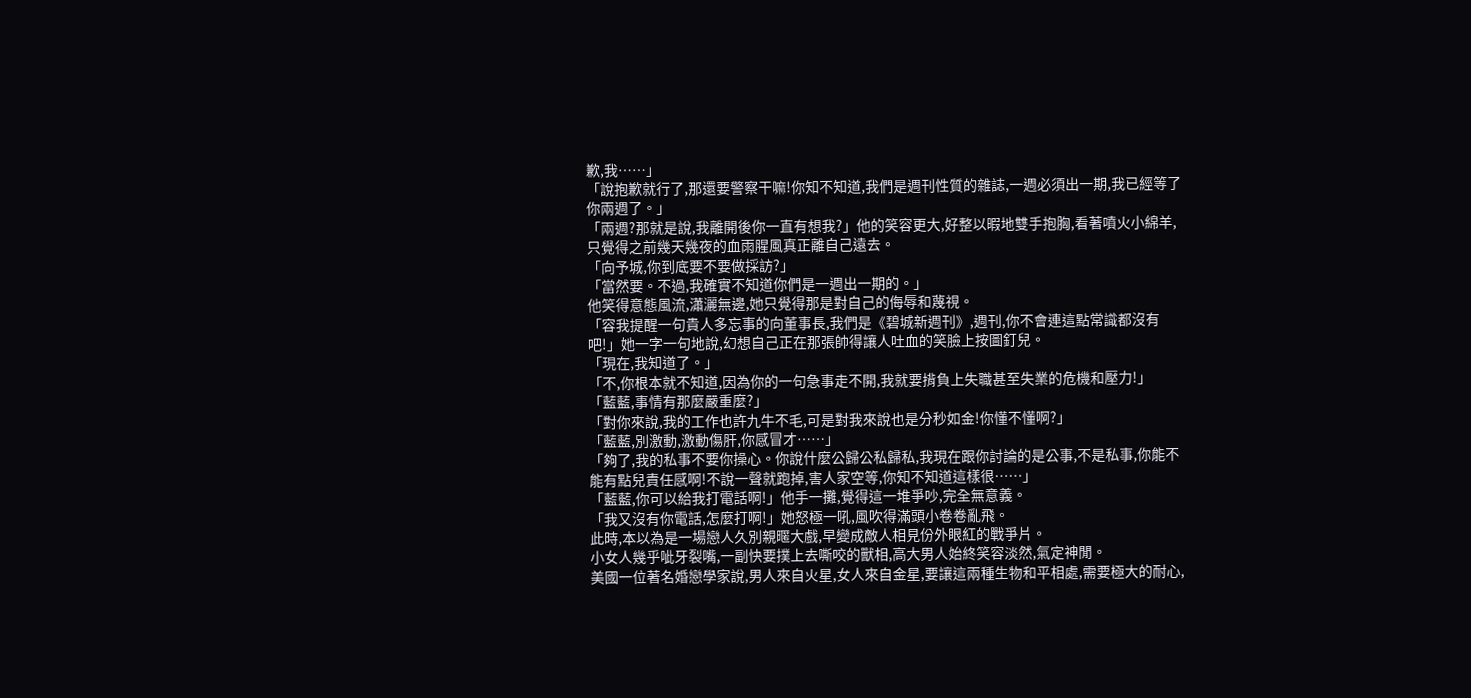歉,我……」
「說抱歉就行了,那還要警察干嘛!你知不知道,我們是週刊性質的雜誌,一週必須出一期,我已經等了你兩週了。」
「兩週?那就是說,我離開後你一直有想我?」他的笑容更大,好整以暇地雙手抱胸,看著噴火小綿羊,只覺得之前幾天幾夜的血雨腥風真正離自己遠去。
「向予城,你到底要不要做採訪?」
「當然要。不過,我確實不知道你們是一週出一期的。」
他笑得意態風流,瀟灑無邊,她只覺得那是對自己的侮辱和蔑視。
「容我提醒一句貴人多忘事的向董事長,我們是《碧城新週刊》,週刊,你不會連這點常識都沒有吧!」她一字一句地說,幻想自己正在那張帥得讓人吐血的笑臉上按圖釘兒。
「現在,我知道了。」
「不,你根本就不知道,因為你的一句急事走不開,我就要揹負上失職甚至失業的危機和壓力!」
「藍藍,事情有那麼嚴重麼?」
「對你來說,我的工作也許九牛不毛,可是對我來說也是分秒如金!你懂不懂啊?」
「藍藍,別激動,激動傷肝,你感冒才……」
「夠了,我的私事不要你操心。你說什麼公歸公私歸私,我現在跟你討論的是公事,不是私事,你能不能有點兒責任感啊!不說一聲就跑掉,害人家空等,你知不知道這樣很……」
「藍藍,你可以給我打電話啊!」他手一攤,覺得這一堆爭吵,完全無意義。
「我又沒有你電話,怎麼打啊!」她怒極一吼,風吹得滿頭小卷卷亂飛。
此時,本以為是一場戀人久別親暱大戲,早變成敵人相見份外眼紅的戰爭片。
小女人幾乎呲牙裂嘴,一副快要撲上去嘶咬的獸相,高大男人始終笑容淡然,氣定神閒。
美國一位著名婚戀學家說,男人來自火星,女人來自金星,要讓這兩種生物和平相處,需要極大的耐心,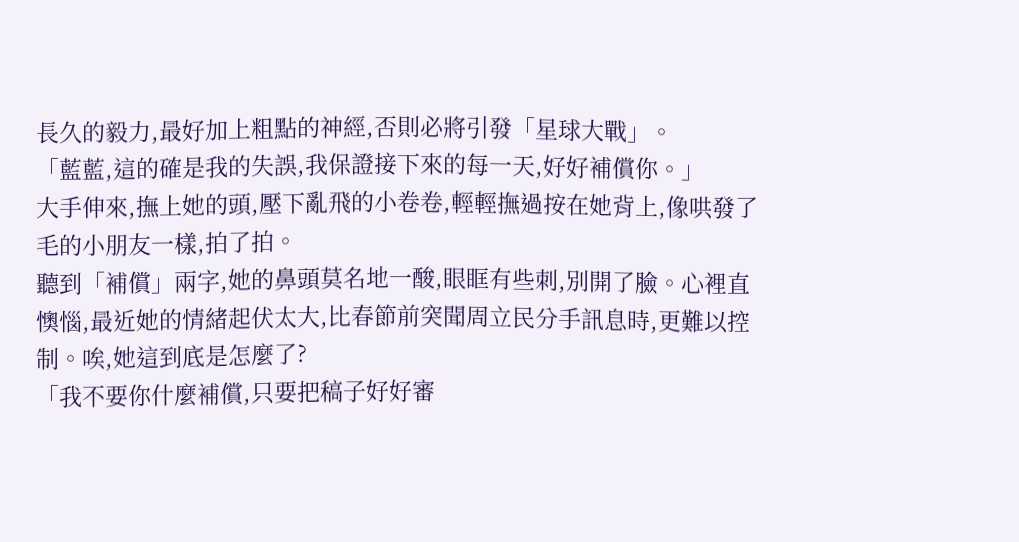長久的毅力,最好加上粗點的神經,否則必將引發「星球大戰」。
「藍藍,這的確是我的失誤,我保證接下來的每一天,好好補償你。」
大手伸來,撫上她的頭,壓下亂飛的小卷卷,輕輕撫過按在她背上,像哄發了毛的小朋友一樣,拍了拍。
聽到「補償」兩字,她的鼻頭莫名地一酸,眼眶有些刺,別開了臉。心裡直懊惱,最近她的情緒起伏太大,比春節前突聞周立民分手訊息時,更難以控制。唉,她這到底是怎麼了?
「我不要你什麼補償,只要把稿子好好審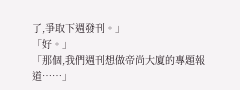了,爭取下週發刊。」
「好。」
「那個,我們週刊想做帝尚大廈的專題報道……」